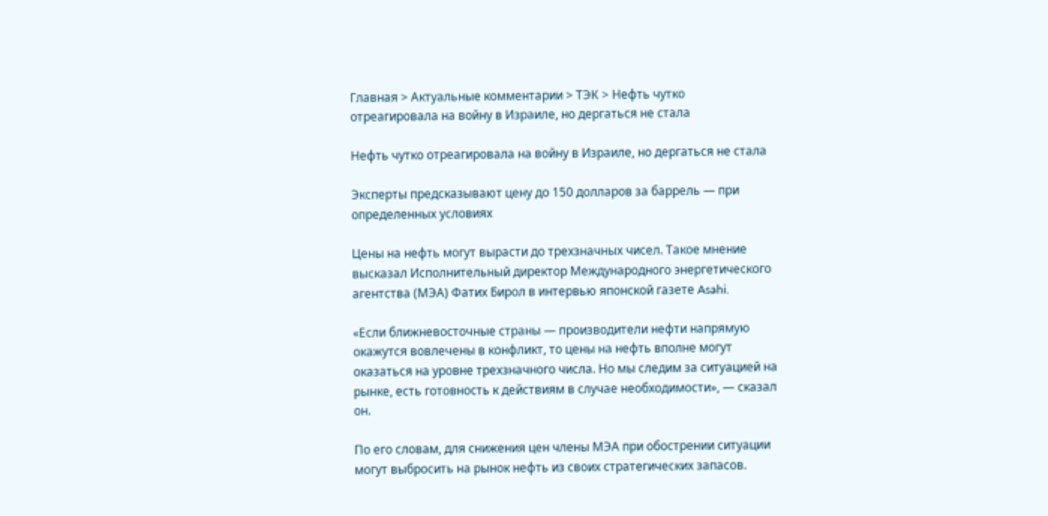Главная > Актуальные комментарии > ТЭК > Нефть чутко отреагировала на войну в Израиле, но дергаться не стала

Нефть чутко отреагировала на войну в Израиле, но дергаться не стала

Эксперты предсказывают цену до 150 долларов за баррель — при определенных условиях

Цены на нефть могут вырасти до трехзначных чисел. Такое мнение высказал Исполнительный директор Международного энергетического агентства (МЭА) Фатих Бирол в интервью японской газете Asahi.

«Если ближневосточные страны — производители нефти напрямую окажутся вовлечены в конфликт, то цены на нефть вполне могут оказаться на уровне трехзначного числа. Но мы следим за ситуацией на рынке, есть готовность к действиям в случае необходимости», — сказал он.

По его словам, для снижения цен члены МЭА при обострении ситуации могут выбросить на рынок нефть из своих стратегических запасов.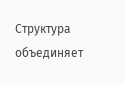Структура объединяет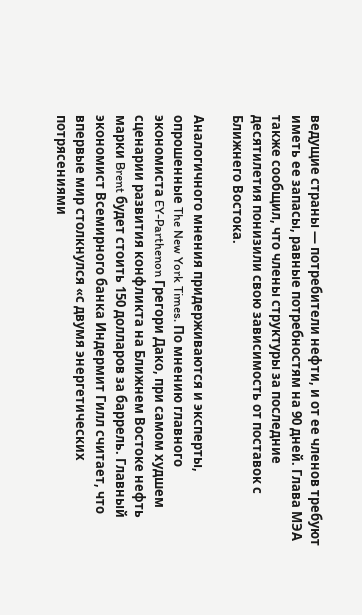ведущие страны — потребители нефти, и от ее членов требуют иметь ее запасы, равные потребностям на 90 дней. Глава МЭА также сообщил, что члены структуры за последние десятилетия понизили свою зависимость от поставок с Ближнего Востока.

Аналогичного мнения придерживаются и эксперты, опрошенные The New York Times. По мнению главного экономиста EY-Parthenon Грегори Дако, при самом худшем сценарии развития конфликта на Ближнем Востоке нефть марки Brent будет стоить 150 долларов за баррель. Главный экономист Всемирного банка Индермит Гилл считает, что впервые мир столкнулся «с двумя энергетических потрясениями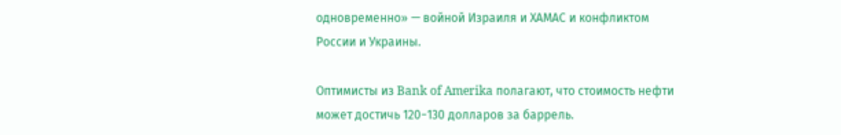одновременно» — войной Израиля и ХАМАС и конфликтом России и Украины.

Оптимисты из Bank of Amerika полагают, что стоимость нефти может достичь 120−130 долларов за баррель.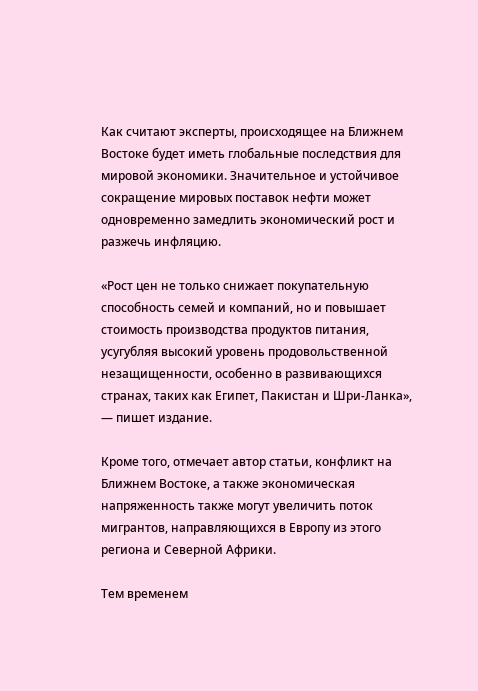Как считают эксперты, происходящее на Ближнем Востоке будет иметь глобальные последствия для мировой экономики. Значительное и устойчивое сокращение мировых поставок нефти может одновременно замедлить экономический рост и разжечь инфляцию.

«Рост цен не только снижает покупательную способность семей и компаний, но и повышает стоимость производства продуктов питания, усугубляя высокий уровень продовольственной незащищенности, особенно в развивающихся странах, таких как Египет, Пакистан и Шри-Ланка», — пишет издание.

Кроме того, отмечает автор статьи, конфликт на Ближнем Востоке, а также экономическая напряженность также могут увеличить поток мигрантов, направляющихся в Европу из этого региона и Северной Африки.

Тем временем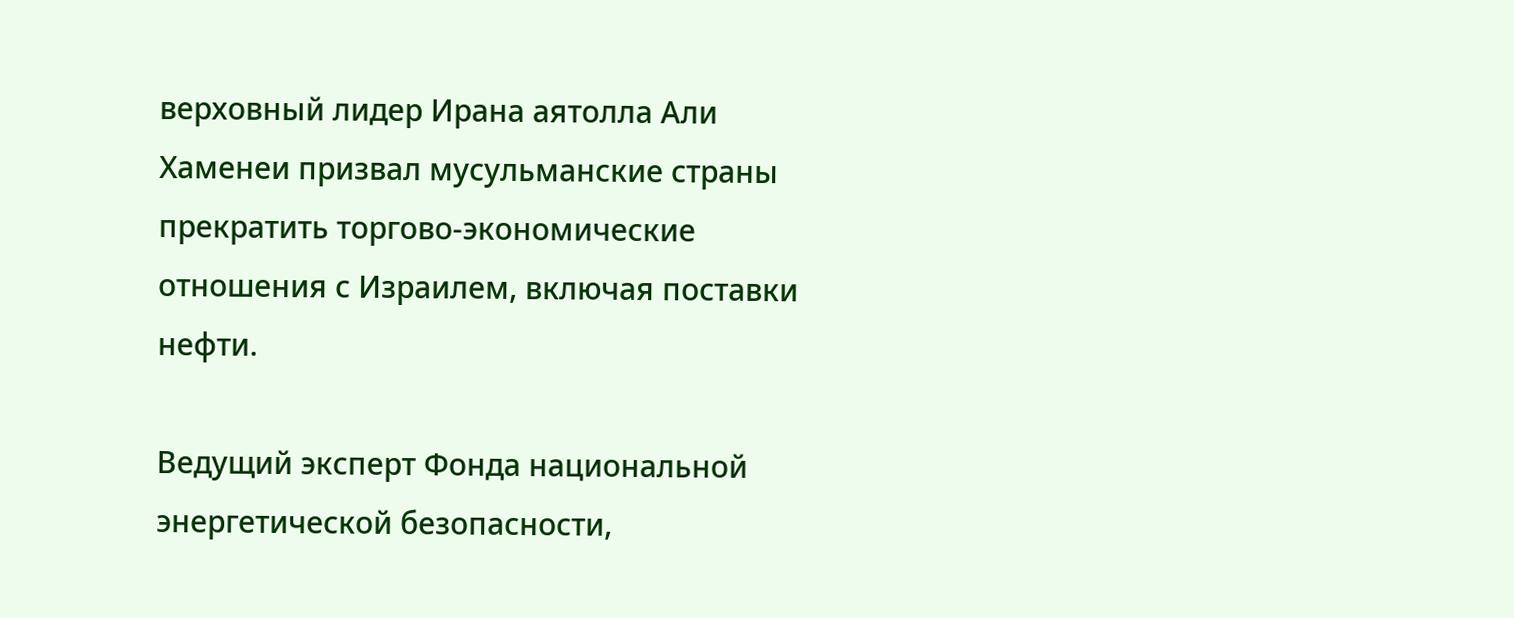верховный лидер Ирана аятолла Али Хаменеи призвал мусульманские страны прекратить торгово-экономические отношения с Израилем, включая поставки нефти.

Ведущий эксперт Фонда национальной энергетической безопасности,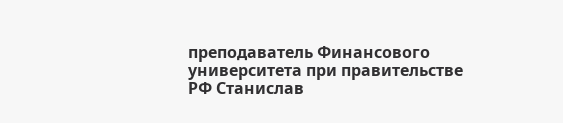преподаватель Финансового университета при правительстве РФ Станислав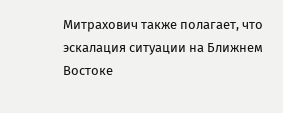Митрахович также полагает, что эскалация ситуации на Ближнем Востоке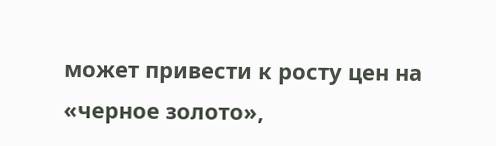может привести к росту цен на «черное золото»,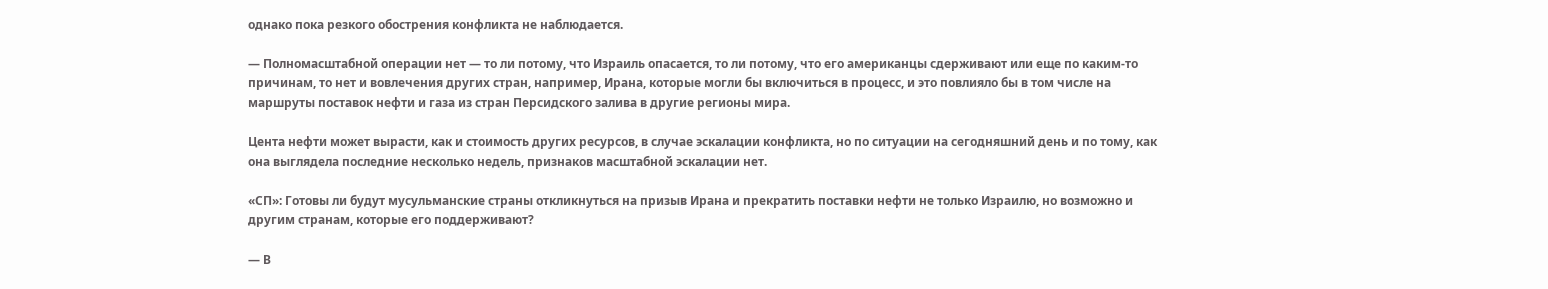однако пока резкого обострения конфликта не наблюдается.

— Полномасштабной операции нет — то ли потому, что Израиль опасается, то ли потому, что его американцы сдерживают или еще по каким-то причинам, то нет и вовлечения других стран, например, Ирана, которые могли бы включиться в процесс, и это повлияло бы в том числе на маршруты поставок нефти и газа из стран Персидского залива в другие регионы мира.

Цента нефти может вырасти, как и стоимость других ресурсов, в случае эскалации конфликта, но по ситуации на сегодняшний день и по тому, как она выглядела последние несколько недель, признаков масштабной эскалации нет.

«СП»: Готовы ли будут мусульманские страны откликнуться на призыв Ирана и прекратить поставки нефти не только Израилю, но возможно и другим странам, которые его поддерживают?

— В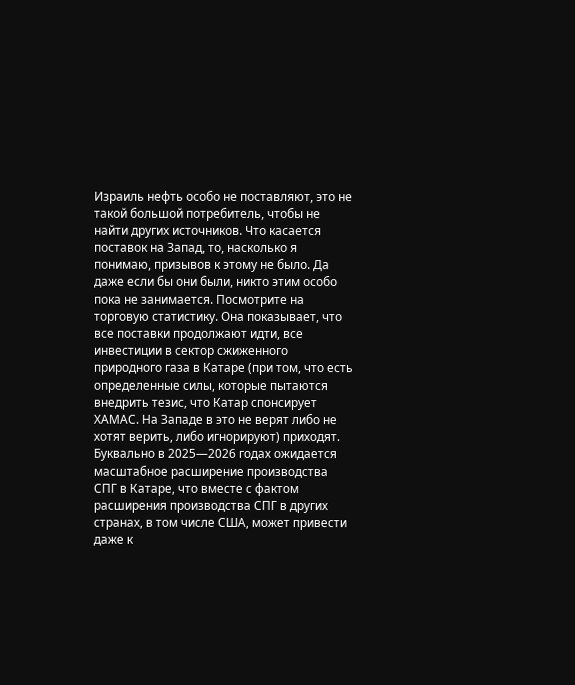Израиль нефть особо не поставляют, это не такой большой потребитель, чтобы не найти других источников. Что касается поставок на Запад, то, насколько я понимаю, призывов к этому не было. Да даже если бы они были, никто этим особо пока не занимается. Посмотрите на торговую статистику. Она показывает, что все поставки продолжают идти, все инвестиции в сектор сжиженного природного газа в Катаре (при том, что есть определенные силы, которые пытаются внедрить тезис, что Катар спонсирует ХАМАС. На Западе в это не верят либо не хотят верить, либо игнорируют) приходят. Буквально в 2025—2026 годах ожидается масштабное расширение производства СПГ в Катаре, что вместе с фактом расширения производства СПГ в других странах, в том числе США, может привести даже к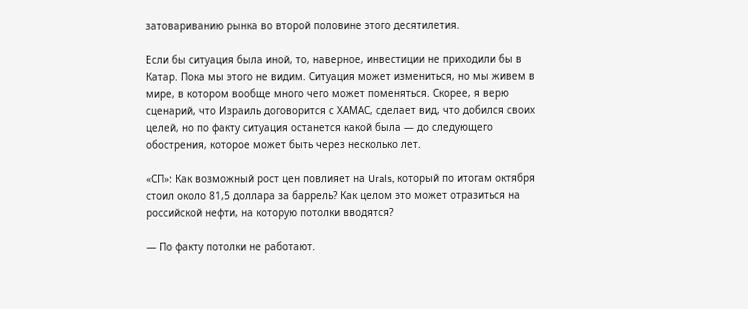затовариванию рынка во второй половине этого десятилетия.

Если бы ситуация была иной, то, наверное, инвестиции не приходили бы в Катар. Пока мы этого не видим. Ситуация может измениться, но мы живем в мире, в котором вообще много чего может поменяться. Скорее, я верю сценарий, что Израиль договорится с ХАМАС, сделает вид, что добился своих целей, но по факту ситуация останется какой была — до следующего обострения, которое может быть через несколько лет.

«СП»: Как возможный рост цен повлияет на Urals, который по итогам октября стоил около 81,5 доллара за баррель? Как целом это может отразиться на российской нефти, на которую потолки вводятся?

— По факту потолки не работают.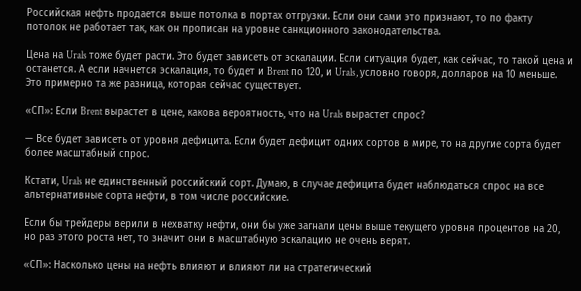Российская нефть продается выше потолка в портах отгрузки. Если они сами это признают, то по факту потолок не работает так, как он прописан на уровне санкционного законодательства.

Цена на Urals тоже будет расти. Это будет зависеть от эскалации. Если ситуация будет, как сейчас, то такой цена и останется. А если начнется эскалация, то будет и Brent по 120, и Urals, условно говоря, долларов на 10 меньше. Это примерно та же разница, которая сейчас существует.

«СП»: Если Brent вырастет в цене, какова вероятность, что на Urals вырастет спрос?

— Все будет зависеть от уровня дефицита. Если будет дефицит одних сортов в мире, то на другие сорта будет более масштабный спрос.

Кстати, Urals не единственный российский сорт. Думаю, в случае дефицита будет наблюдаться спрос на все альтернативные сорта нефти, в том числе российские.

Если бы трейдеры верили в нехватку нефти, они бы уже загнали цены выше текущего уровня процентов на 20, но раз этого роста нет, то значит они в масштабную эскалацию не очень верят.

«СП»: Насколько цены на нефть влияют и влияют ли на стратегический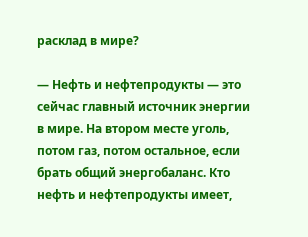расклад в мире?

— Нефть и нефтепродукты — это сейчас главный источник энергии в мире. На втором месте уголь, потом газ, потом остальное, если брать общий энергобаланс. Кто нефть и нефтепродукты имеет,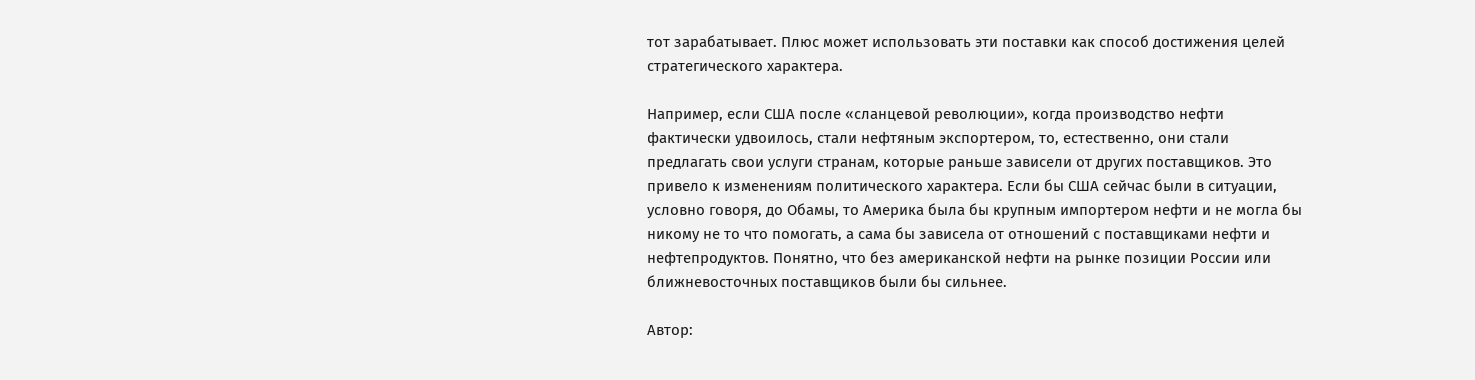тот зарабатывает. Плюс может использовать эти поставки как способ достижения целей стратегического характера.

Например, если США после «сланцевой революции», когда производство нефти фактически удвоилось, стали нефтяным экспортером, то, естественно, они стали предлагать свои услуги странам, которые раньше зависели от других поставщиков. Это привело к изменениям политического характера. Если бы США сейчас были в ситуации, условно говоря, до Обамы, то Америка была бы крупным импортером нефти и не могла бы никому не то что помогать, а сама бы зависела от отношений с поставщиками нефти и нефтепродуктов. Понятно, что без американской нефти на рынке позиции России или ближневосточных поставщиков были бы сильнее.

Автор: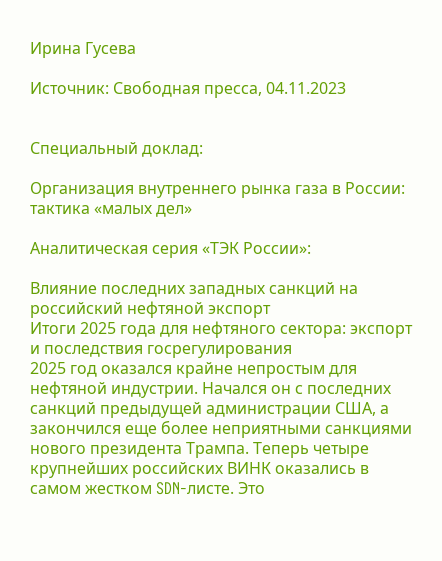Ирина Гусева

Источник: Свободная пресса, 04.11.2023


Специальный доклад:

Организация внутреннего рынка газа в России: тактика «малых дел»

Аналитическая серия «ТЭК России»:

Влияние последних западных санкций на российский нефтяной экспорт
Итоги 2025 года для нефтяного сектора: экспорт и последствия госрегулирования
2025 год оказался крайне непростым для нефтяной индустрии. Начался он с последних санкций предыдущей администрации США, а закончился еще более неприятными санкциями нового президента Трампа. Теперь четыре крупнейших российских ВИНК оказались в самом жестком SDN-листе. Это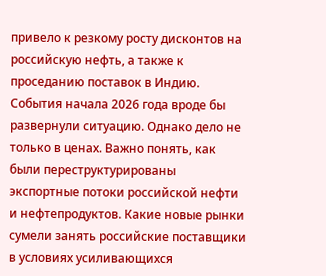привело к резкому росту дисконтов на российскую нефть, а также к проседанию поставок в Индию. События начала 2026 года вроде бы развернули ситуацию. Однако дело не только в ценах. Важно понять, как были переструктурированы экспортные потоки российской нефти и нефтепродуктов. Какие новые рынки сумели занять российские поставщики в условиях усиливающихся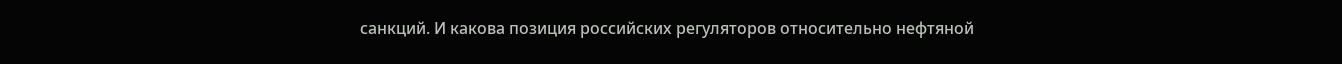санкций. И какова позиция российских регуляторов относительно нефтяной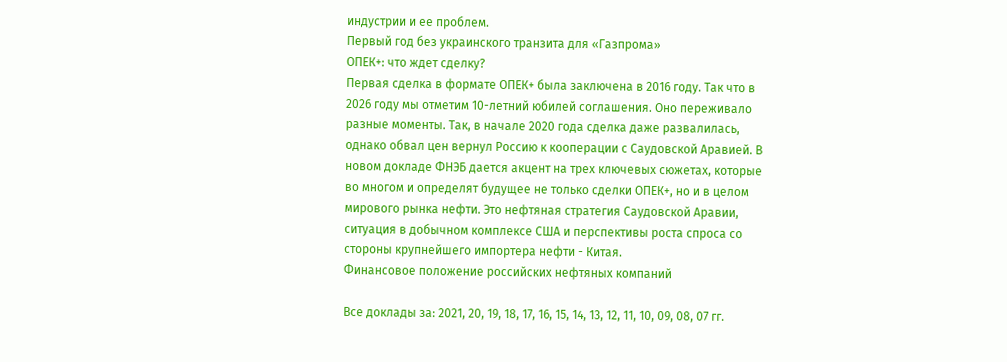индустрии и ее проблем.
Первый год без украинского транзита для «Газпрома»
ОПЕК+: что ждет сделку?
Первая сделка в формате ОПЕК+ была заключена в 2016 году. Так что в 2026 году мы отметим 10-летний юбилей соглашения. Оно переживало разные моменты. Так, в начале 2020 года сделка даже развалилась, однако обвал цен вернул Россию к кооперации с Саудовской Аравией. В новом докладе ФНЭБ дается акцент на трех ключевых сюжетах, которые во многом и определят будущее не только сделки ОПЕК+, но и в целом мирового рынка нефти. Это нефтяная стратегия Саудовской Аравии, ситуация в добычном комплексе США и перспективы роста спроса со стороны крупнейшего импортера нефти - Китая.
Финансовое положение российских нефтяных компаний

Все доклады за: 2021, 20, 19, 18, 17, 16, 15, 14, 13, 12, 11, 10, 09, 08, 07 гг.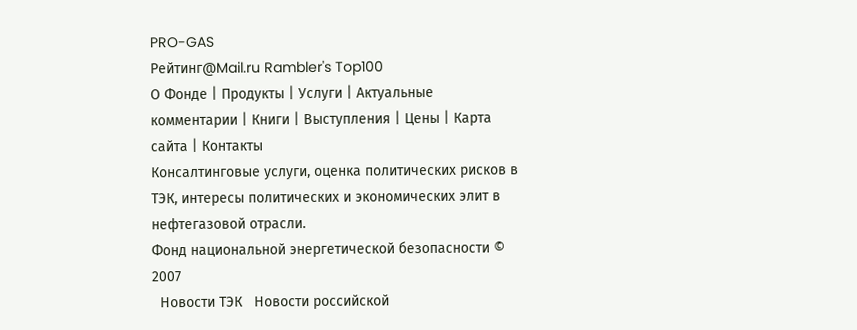PRO-GAS
Рейтинг@Mail.ru Rambler's Top100
О Фонде | Продукты | Услуги | Актуальные комментарии | Книги | Выступления | Цены | Карта cайта | Контакты
Консалтинговые услуги, оценка политических рисков в ТЭК, интересы политических и экономических элит в нефтегазовой отрасли.
Фонд национальной энергетической безопасности © 2007
  Новости ТЭК   Новости российской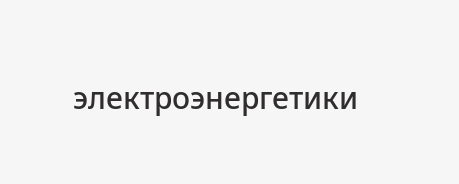электроэнергетики